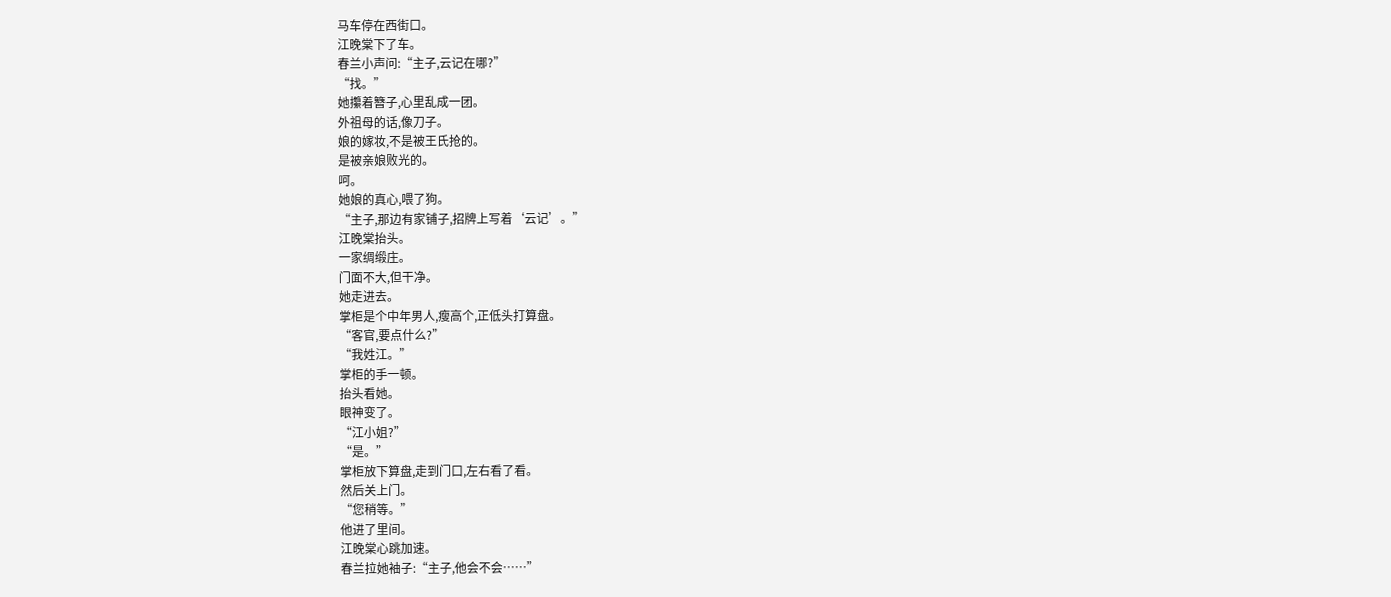马车停在西街口。
江晚棠下了车。
春兰小声问:“主子,云记在哪?”
“找。”
她攥着簪子,心里乱成一团。
外祖母的话,像刀子。
娘的嫁妆,不是被王氏抢的。
是被亲娘败光的。
呵。
她娘的真心,喂了狗。
“主子,那边有家铺子,招牌上写着‘云记’。”
江晚棠抬头。
一家绸缎庄。
门面不大,但干净。
她走进去。
掌柜是个中年男人,瘦高个,正低头打算盘。
“客官,要点什么?”
“我姓江。”
掌柜的手一顿。
抬头看她。
眼神变了。
“江小姐?”
“是。”
掌柜放下算盘,走到门口,左右看了看。
然后关上门。
“您稍等。”
他进了里间。
江晚棠心跳加速。
春兰拉她袖子:“主子,他会不会……”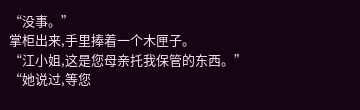“没事。”
掌柜出来,手里捧着一个木匣子。
“江小姐,这是您母亲托我保管的东西。”
“她说过,等您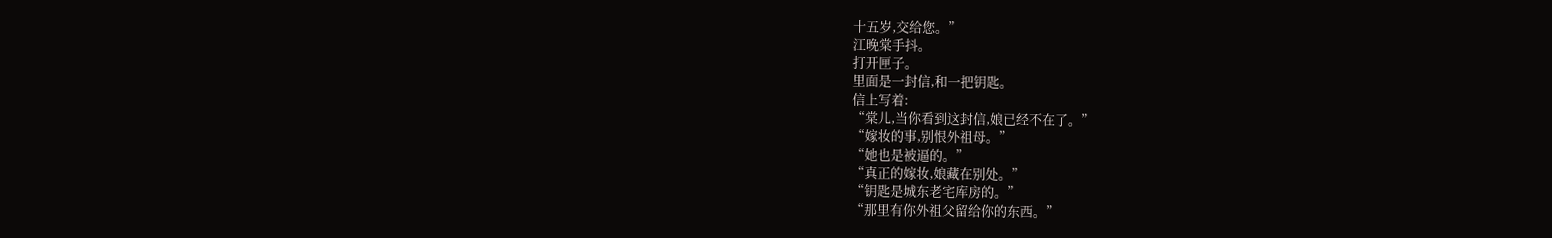十五岁,交给您。”
江晚棠手抖。
打开匣子。
里面是一封信,和一把钥匙。
信上写着:
“棠儿,当你看到这封信,娘已经不在了。”
“嫁妆的事,别恨外祖母。”
“她也是被逼的。”
“真正的嫁妆,娘藏在别处。”
“钥匙是城东老宅库房的。”
“那里有你外祖父留给你的东西。”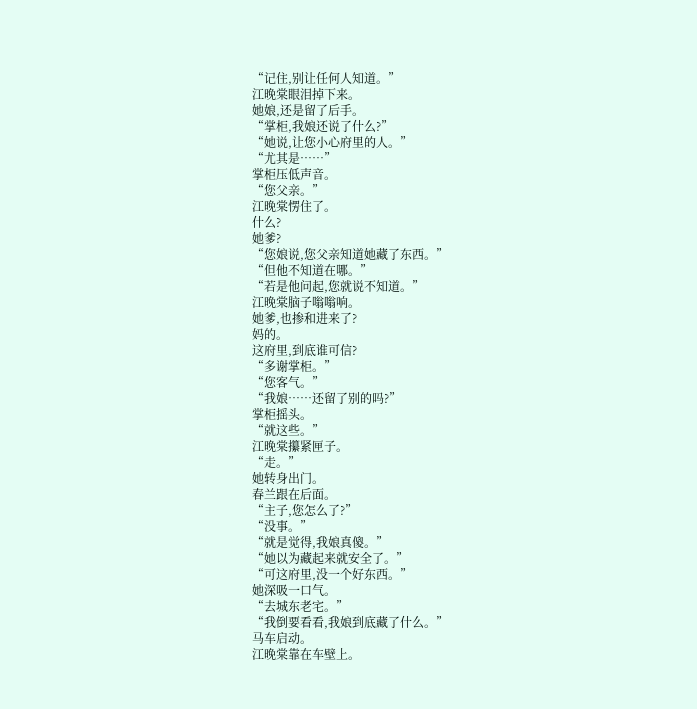“记住,别让任何人知道。”
江晚棠眼泪掉下来。
她娘,还是留了后手。
“掌柜,我娘还说了什么?”
“她说,让您小心府里的人。”
“尤其是……”
掌柜压低声音。
“您父亲。”
江晚棠愣住了。
什么?
她爹?
“您娘说,您父亲知道她藏了东西。”
“但他不知道在哪。”
“若是他问起,您就说不知道。”
江晚棠脑子嗡嗡响。
她爹,也掺和进来了?
妈的。
这府里,到底谁可信?
“多谢掌柜。”
“您客气。”
“我娘……还留了别的吗?”
掌柜摇头。
“就这些。”
江晚棠攥紧匣子。
“走。”
她转身出门。
春兰跟在后面。
“主子,您怎么了?”
“没事。”
“就是觉得,我娘真傻。”
“她以为藏起来就安全了。”
“可这府里,没一个好东西。”
她深吸一口气。
“去城东老宅。”
“我倒要看看,我娘到底藏了什么。”
马车启动。
江晚棠靠在车壁上。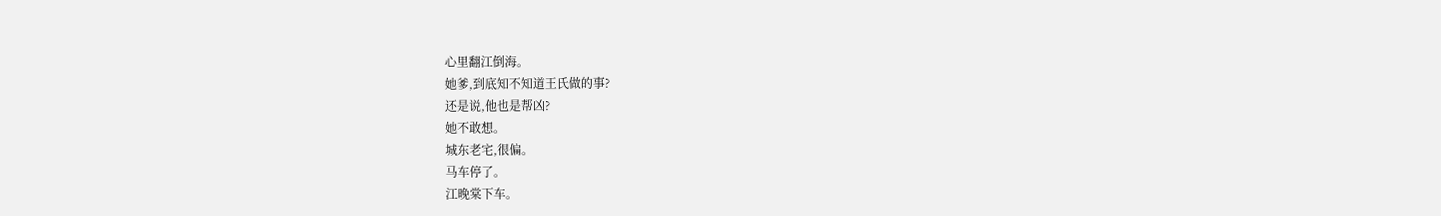心里翻江倒海。
她爹,到底知不知道王氏做的事?
还是说,他也是帮凶?
她不敢想。
城东老宅,很偏。
马车停了。
江晚棠下车。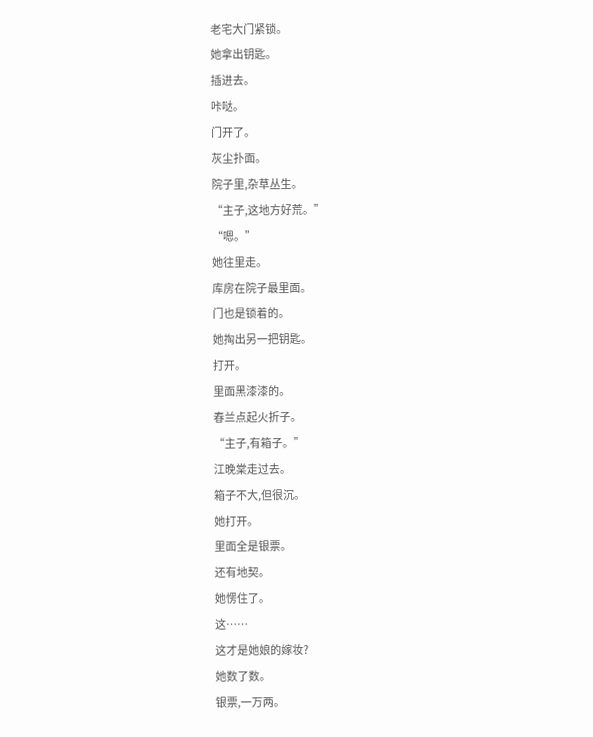老宅大门紧锁。
她拿出钥匙。
插进去。
咔哒。
门开了。
灰尘扑面。
院子里,杂草丛生。
“主子,这地方好荒。”
“嗯。”
她往里走。
库房在院子最里面。
门也是锁着的。
她掏出另一把钥匙。
打开。
里面黑漆漆的。
春兰点起火折子。
“主子,有箱子。”
江晚棠走过去。
箱子不大,但很沉。
她打开。
里面全是银票。
还有地契。
她愣住了。
这……
这才是她娘的嫁妆?
她数了数。
银票,一万两。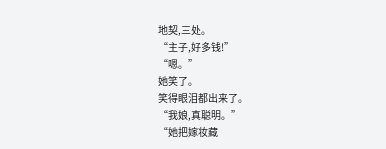地契,三处。
“主子,好多钱!”
“嗯。”
她笑了。
笑得眼泪都出来了。
“我娘,真聪明。”
“她把嫁妆藏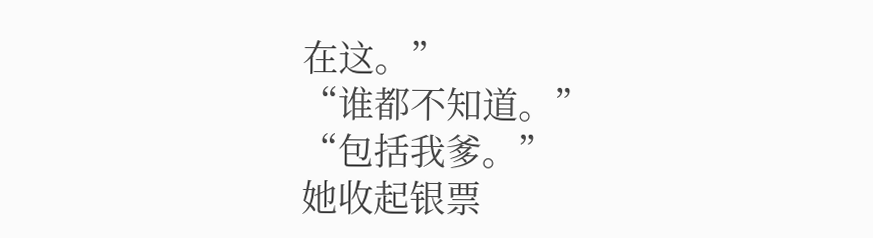在这。”
“谁都不知道。”
“包括我爹。”
她收起银票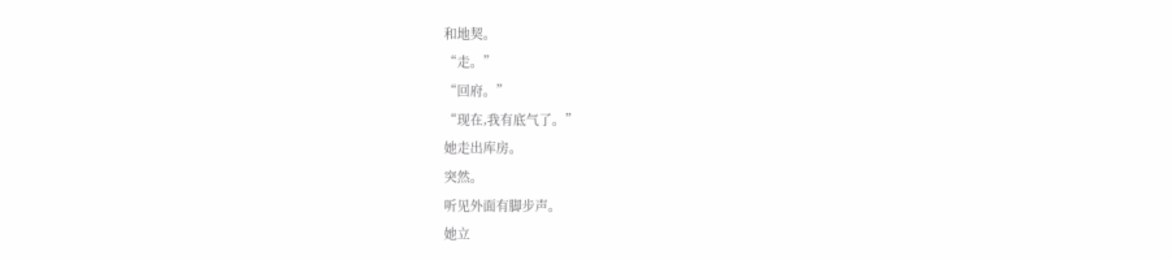和地契。
“走。”
“回府。”
“现在,我有底气了。”
她走出库房。
突然。
听见外面有脚步声。
她立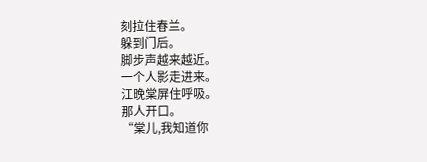刻拉住春兰。
躲到门后。
脚步声越来越近。
一个人影走进来。
江晚棠屏住呼吸。
那人开口。
“棠儿,我知道你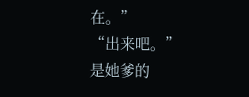在。”
“出来吧。”
是她爹的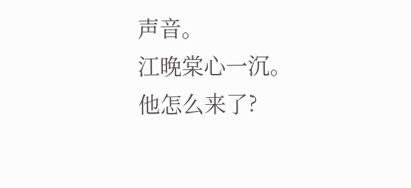声音。
江晚棠心一沉。
他怎么来了?